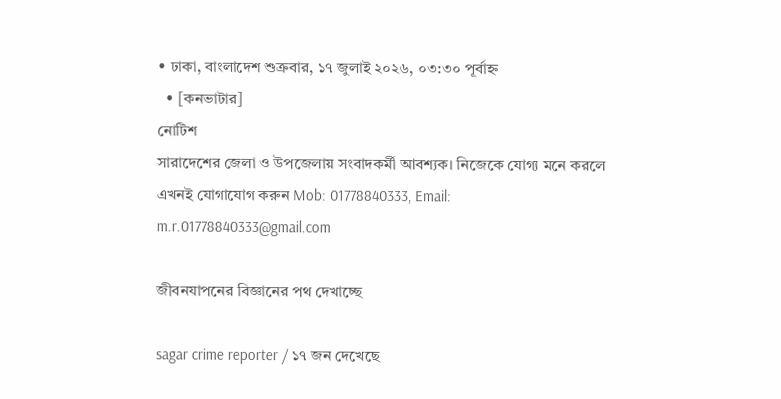• ঢাকা, বাংলাদেশ শুক্রবার, ১৭ জুলাই ২০২৬, ০৩:৩০ পূর্বাহ্ন
  • [কনভাটার]
নোটিশ
সারাদেশের জেলা ও উপজেলায় সংবাদকর্মী আবশ্যক। নিজেকে যোগ্য মনে করলে এখনই যোগাযোগ করুন Mob: 01778840333, Email: m.r.01778840333@gmail.com

জীবনযাপনের বিজ্ঞানের পথ দেখাচ্ছে

sagar crime reporter / ১৭ জন দেখেছে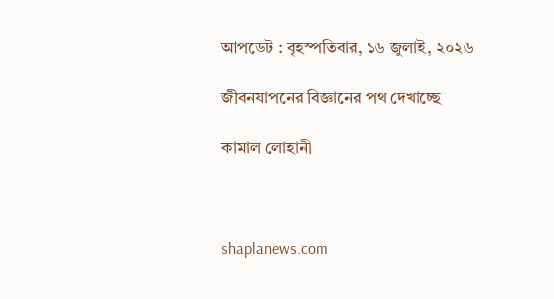আপডেট : বৃহস্পতিবার, ১৬ জুলাই, ২০২৬

জীবনযাপনের বিজ্ঞানের পথ দেখাচ্ছে

কামাল লোহানী



shaplanews.com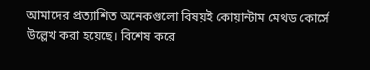আমাদের প্রত্যাশিত অনেকগুলো বিষয়ই কোয়ান্টাম মেথড কোর্সে উল্লেখ করা হয়েছে। বিশেষ করে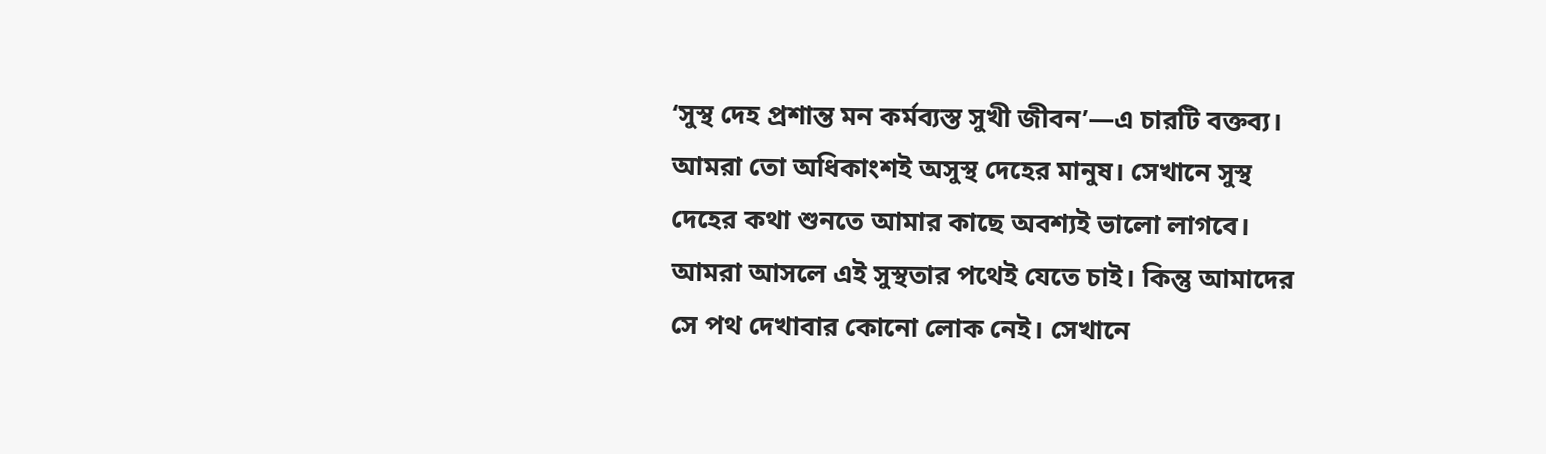‘সুস্থ দেহ প্রশান্ত মন কর্মব্যস্ত সুখী জীবন’—এ চারটি বক্তব্য। আমরা তো অধিকাংশই অসুস্থ দেহের মানুষ। সেখানে সুস্থ দেহের কথা শুনতে আমার কাছে অবশ্যই ভালো লাগবে। আমরা আসলে এই সুস্থতার পথেই যেতে চাই। কিন্তু আমাদের সে পথ দেখাবার কোনো লোক নেই। সেখানে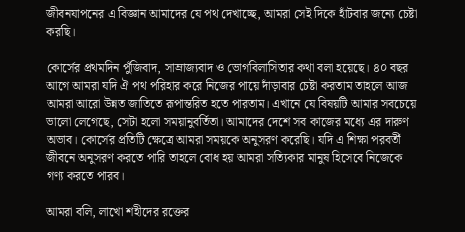জীবনযাপনের এ বিজ্ঞান আমাদের যে পথ দেখাচ্ছে, আমরা সেই দিকে হাঁটবার জন্যে চেষ্টা করছি।

কোর্সের প্রথমদিন পুঁজিবাদ, সাম্রাজ্যবাদ ও ভোগবিলাসিতার কথা বলা হয়েছে। ৪০ বছর আগে আমরা যদি ঐ পথ পরিহার করে নিজের পায়ে দাঁড়াবার চেষ্টা করতাম তাহলে আজ আমরা আরো উন্নত জাতিতে রূপান্তরিত হতে পারতাম। এখানে যে বিষয়টি আমার সবচেয়ে ভালো লেগেছে, সেটা হলো সময়ানুবর্তিতা। আমাদের দেশে সব কাজের মধ্যে এর দারুণ অভাব। কোর্সের প্রতিটি ক্ষেত্রে আমরা সময়কে অনুসরণ করেছি। যদি এ শিক্ষা পরবর্তী জীবনে অনুসরণ করতে পারি তাহলে বোধ হয় আমরা সত্যিকার মানুষ হিসেবে নিজেকে গণ্য করতে পারব।

আমরা বলি, লাখো শহীদের রক্তের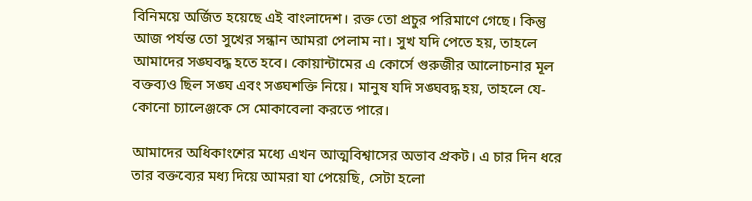বিনিময়ে অর্জিত হয়েছে এই বাংলাদেশ। রক্ত তো প্রচুর পরিমাণে গেছে। কিন্তু আজ পর্যন্ত তো সুখের সন্ধান আমরা পেলাম না। সুখ যদি পেতে হয়, তাহলে আমাদের সঙ্ঘবদ্ধ হতে হবে। কোয়ান্টামের এ কোর্সে গুরুজীর আলোচনার মূল বক্তব্যও ছিল সঙ্ঘ এবং সঙ্ঘশক্তি নিয়ে। মানুষ যদি সঙ্ঘবদ্ধ হয়, তাহলে যে-কোনো চ্যালেঞ্জকে সে মোকাবেলা করতে পারে।

আমাদের অধিকাংশের মধ্যে এখন আত্মবিশ্বাসের অভাব প্রকট। এ চার দিন ধরে তার বক্তব্যের মধ্য দিয়ে আমরা যা পেয়েছি, সেটা হলো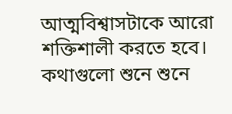আত্মবিশ্বাসটাকে আরো শক্তিশালী করতে হবে। কথাগুলো শুনে শুনে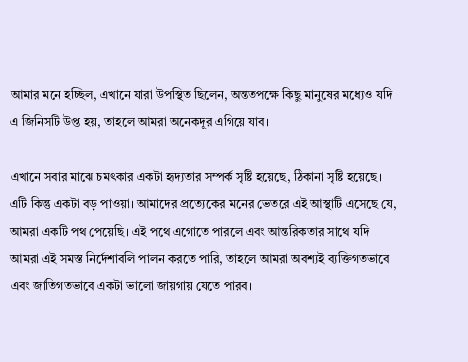আমার মনে হচ্ছিল, এখানে যারা উপস্থিত ছিলেন, অন্ততপক্ষে কিছু মানুষের মধ্যেও যদি এ জিনিসটি উপ্ত হয়, তাহলে আমরা অনেকদূর এগিয়ে যাব।

এখানে সবার মাঝে চমৎকার একটা হৃদ্যতার সম্পর্ক সৃষ্টি হয়েছে, ঠিকানা সৃষ্টি হয়েছে। এটি কিন্তু একটা বড় পাওয়া। আমাদের প্রত্যেকের মনের ভেতরে এই আস্থাটি এসেছে যে, আমরা একটি পথ পেয়েছি। এই পথে এগোতে পারলে এবং আন্তরিকতার সাথে যদি আমরা এই সমস্ত নির্দেশাবলি পালন করতে পারি, তাহলে আমরা অবশ্যই ব্যক্তিগতভাবে এবং জাতিগতভাবে একটা ভালো জায়গায় যেতে পারব।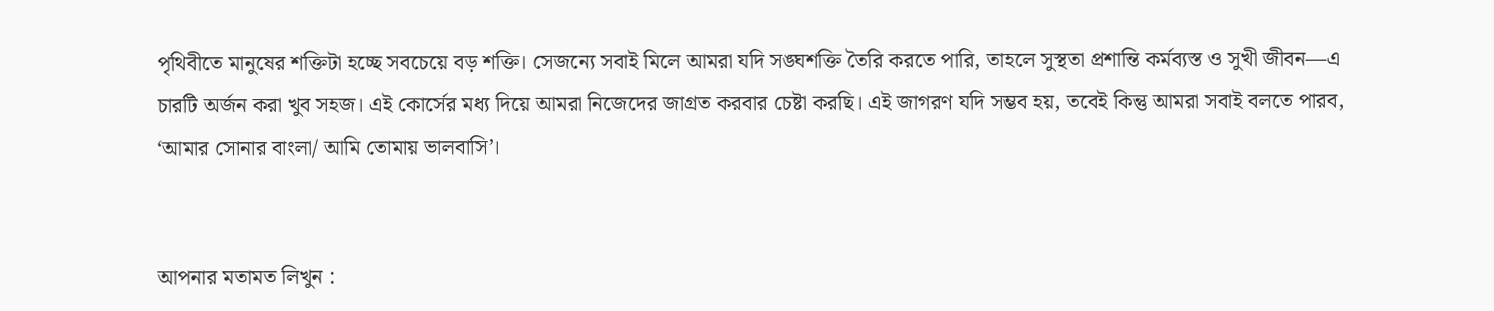পৃথিবীতে মানুষের শক্তিটা হচ্ছে সবচেয়ে বড় শক্তি। সেজন্যে সবাই মিলে আমরা যদি সঙ্ঘশক্তি তৈরি করতে পারি, তাহলে সুস্থতা প্রশান্তি কর্মব্যস্ত ও সুখী জীবন—এ চারটি অর্জন করা খুব সহজ। এই কোর্সের মধ্য দিয়ে আমরা নিজেদের জাগ্রত করবার চেষ্টা করছি। এই জাগরণ যদি সম্ভব হয়, তবেই কিন্তু আমরা সবাই বলতে পারব, ‘আমার সোনার বাংলা/ আমি তোমায় ভালবাসি’।


আপনার মতামত লিখুন :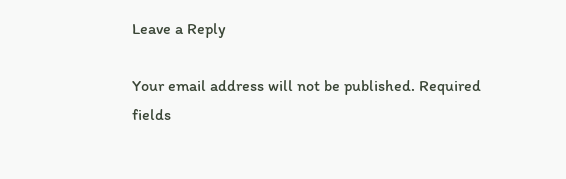Leave a Reply

Your email address will not be published. Required fields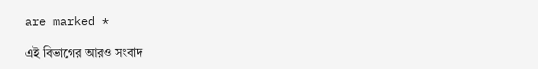are marked *

এই বিভাগের আরও সংবাদ